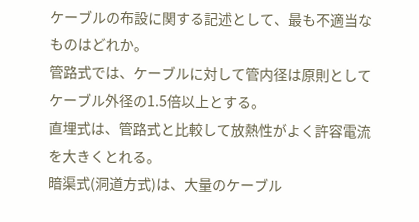ケーブルの布設に関する記述として、最も不適当なものはどれか。
管路式では、ケーブルに対して管内径は原則としてケーブル外径の1.5倍以上とする。
直埋式は、管路式と比較して放熱性がよく許容電流を大きくとれる。
暗渠式(洞道方式)は、大量のケーブル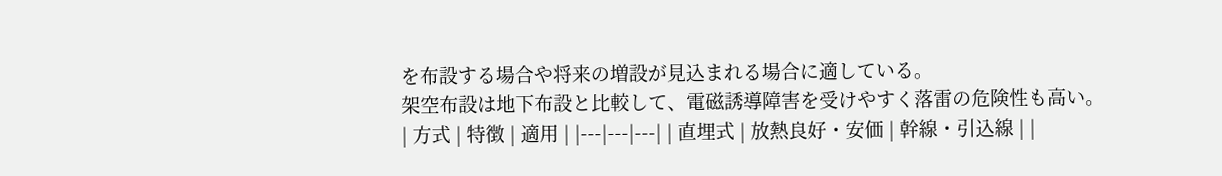を布設する場合や将来の増設が見込まれる場合に適している。
架空布設は地下布設と比較して、電磁誘導障害を受けやすく落雷の危険性も高い。
| 方式 | 特徴 | 適用 | |---|---|---| | 直埋式 | 放熱良好・安価 | 幹線・引込線 | |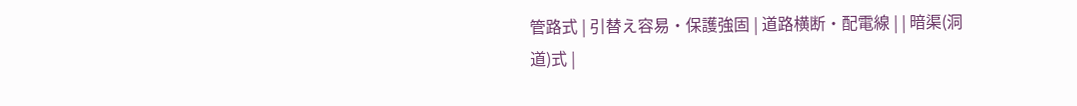管路式 | 引替え容易・保護強固 | 道路横断・配電線 | | 暗渠(洞道)式 |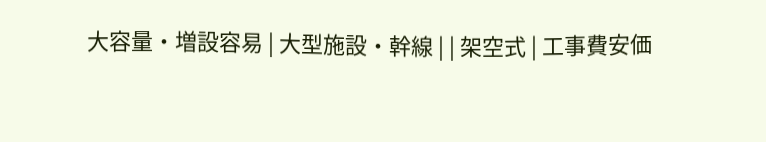大容量・増設容易 | 大型施設・幹線 | | 架空式 | 工事費安価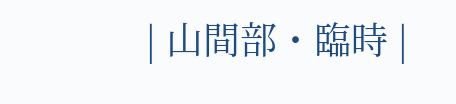| 山間部・臨時 |